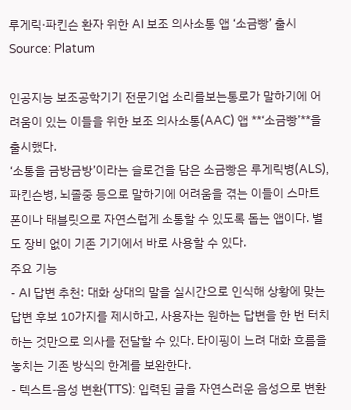루게릭·파킨슨 환자 위한 AI 보조 의사소통 앱 ‘소금빵’ 출시
Source: Platum

인공지능 보조공학기기 전문기업 소리를보는통로가 말하기에 어려움이 있는 이들을 위한 보조 의사소통(AAC) 앱 **‘소금빵’**을 출시했다.
‘소통을 금방금방’이라는 슬로건을 담은 소금빵은 루게릭병(ALS), 파킨슨병, 뇌졸중 등으로 말하기에 어려움을 겪는 이들이 스마트폰이나 태블릿으로 자연스럽게 소통할 수 있도록 돕는 앱이다. 별도 장비 없이 기존 기기에서 바로 사용할 수 있다.
주요 기능
- AI 답변 추천: 대화 상대의 말을 실시간으로 인식해 상황에 맞는 답변 후보 10가지를 제시하고, 사용자는 원하는 답변을 한 번 터치하는 것만으로 의사를 전달할 수 있다. 타이핑이 느려 대화 흐름을 놓치는 기존 방식의 한계를 보완한다.
- 텍스트‑음성 변환(TTS): 입력된 글을 자연스러운 음성으로 변환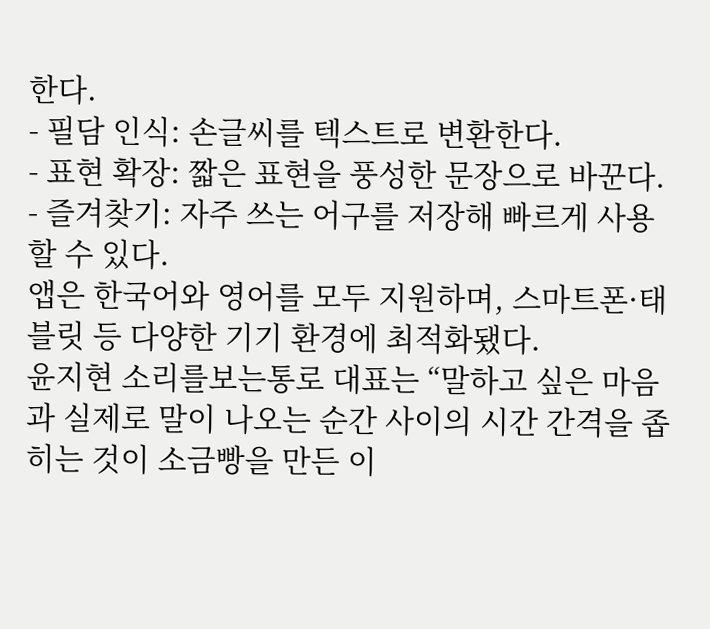한다.
- 필담 인식: 손글씨를 텍스트로 변환한다.
- 표현 확장: 짧은 표현을 풍성한 문장으로 바꾼다.
- 즐겨찾기: 자주 쓰는 어구를 저장해 빠르게 사용할 수 있다.
앱은 한국어와 영어를 모두 지원하며, 스마트폰·태블릿 등 다양한 기기 환경에 최적화됐다.
윤지현 소리를보는통로 대표는 “말하고 싶은 마음과 실제로 말이 나오는 순간 사이의 시간 간격을 좁히는 것이 소금빵을 만든 이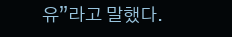유”라고 말했다.